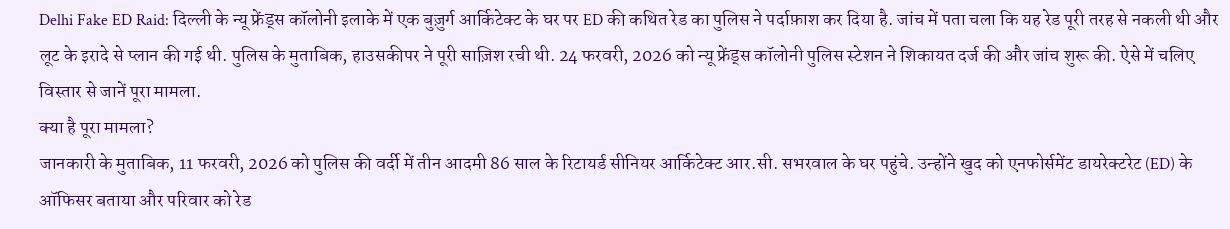Delhi Fake ED Raid: दिल्ली के न्यू फ्रेंड्स कॉलोनी इलाके में एक बुज़ुर्ग आर्किटेक्ट के घर पर ED की कथित रेड का पुलिस ने पर्दाफ़ाश कर दिया है. जांच में पता चला कि यह रेड पूरी तरह से नकली थी और लूट के इरादे से प्लान की गई थी. पुलिस के मुताबिक, हाउसकीपर ने पूरी साज़िश रची थी. 24 फरवरी, 2026 को न्यू फ्रेंड्स कॉलोनी पुलिस स्टेशन ने शिकायत दर्ज की और जांच शुरू की. ऐसे में चलिए विस्तार से जानें पूरा मामला.
क्या है पूरा मामला?
जानकारी के मुताबिक, 11 फरवरी, 2026 को पुलिस की वर्दी में तीन आदमी 86 साल के रिटायर्ड सीनियर आर्किटेक्ट आर.सी. सभरवाल के घर पहुंचे. उन्होंने खुद को एनफोर्समेंट डायरेक्टरेट (ED) के ऑफिसर बताया और परिवार को रेड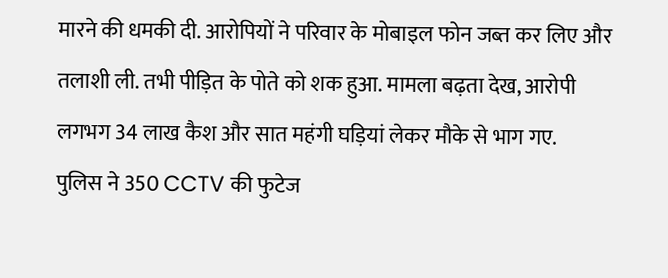मारने की धमकी दी. आरोपियों ने परिवार के मोबाइल फोन जब्त कर लिए और तलाशी ली. तभी पीड़ित के पोते को शक हुआ. मामला बढ़ता देख, आरोपी लगभग 34 लाख कैश और सात महंगी घड़ियां लेकर मौके से भाग गए.
पुलिस ने 350 CCTV की फुटेज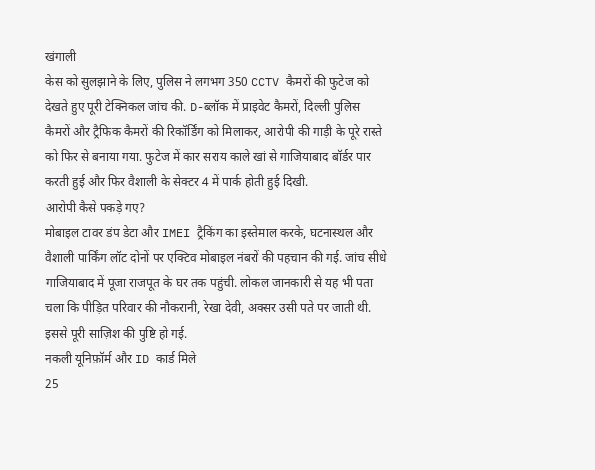खंगाली
केस को सुलझाने के लिए, पुलिस ने लगभग 350 CCTV कैमरों की फुटेज को देखते हुए पूरी टेक्निकल जांच की. D-ब्लॉक में प्राइवेट कैमरों, दिल्ली पुलिस कैमरों और ट्रैफिक कैमरों की रिकॉर्डिंग को मिलाकर, आरोपी की गाड़ी के पूरे रास्ते को फिर से बनाया गया. फुटेज में कार सराय काले खां से गाजियाबाद बॉर्डर पार करती हुई और फिर वैशाली के सेक्टर 4 में पार्क होती हुई दिखी.
आरोपी कैसे पकड़े गए?
मोबाइल टावर डंप डेटा और IMEI ट्रैकिंग का इस्तेमाल करके, घटनास्थल और वैशाली पार्किंग लॉट दोनों पर एक्टिव मोबाइल नंबरों की पहचान की गई. जांच सीधे गाजियाबाद में पूजा राजपूत के घर तक पहुंची. लोकल जानकारी से यह भी पता चला कि पीड़ित परिवार की नौकरानी, रेखा देवी, अक्सर उसी पते पर जाती थी. इससे पूरी साज़िश की पुष्टि हो गई.
नकली यूनिफ़ॉर्म और ID कार्ड मिले
25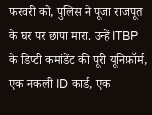फरवरी को, पुलिस ने पूजा राजपूत के घर पर छापा मारा. उन्हें ITBP के डिप्टी कमांडेंट की पूरी यूनिफ़ॉर्म, एक नकली ID कार्ड, एक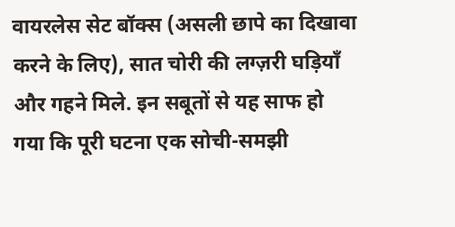वायरलेस सेट बॉक्स (असली छापे का दिखावा करने के लिए), सात चोरी की लग्ज़री घड़ियाँ और गहने मिले. इन सबूतों से यह साफ हो गया कि पूरी घटना एक सोची-समझी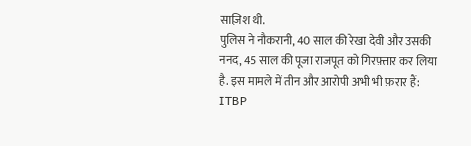साज़िश थी.
पुलिस ने नौकरानी, 40 साल की रेखा देवी और उसकी ननद, 45 साल की पूजा राजपूत को गिरफ़्तार कर लिया है. इस मामले में तीन और आरोपी अभी भी फ़रार हैं: ITBP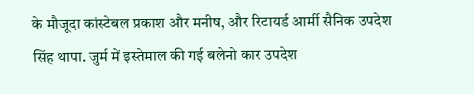के मौजूदा कांस्टेबल प्रकाश और मनीष, और रिटायर्ड आर्मी सैनिक उपदेश सिंह थापा. जुर्म में इस्तेमाल की गई बलेनो कार उपदेश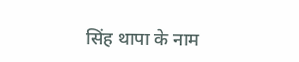सिंह थापा के नाम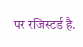पर रजिस्टर्ड है.